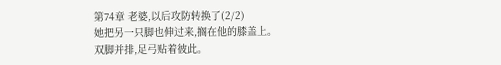第74章 老婆,以后攻防转换了(2/2)
她把另一只脚也伸过来,搁在他的膝盖上。
双脚并排,足弓贴着彼此。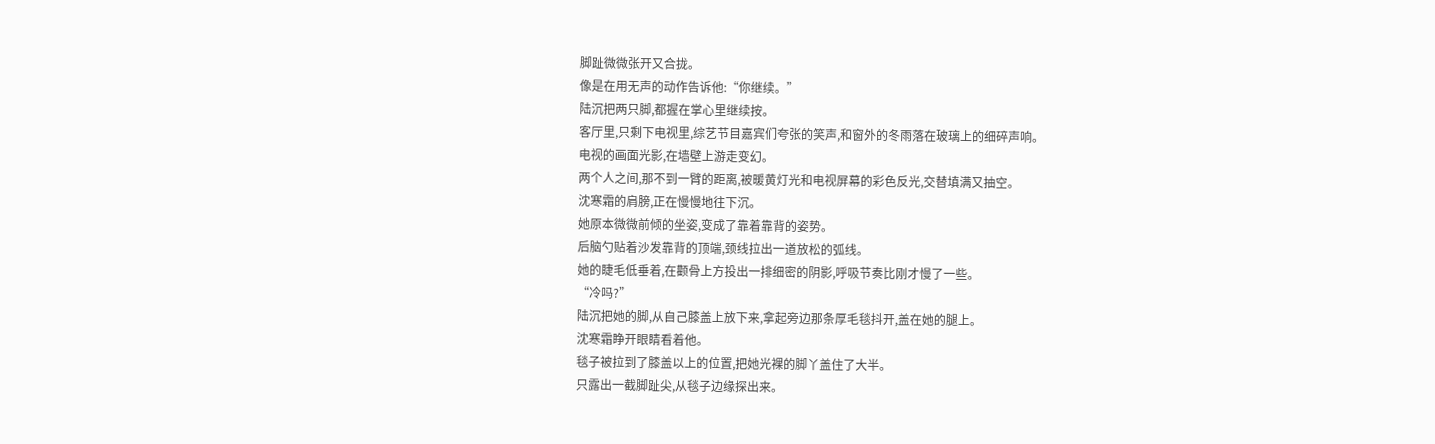脚趾微微张开又合拢。
像是在用无声的动作告诉他:“你继续。”
陆沉把两只脚,都握在掌心里继续按。
客厅里,只剩下电视里,综艺节目嘉宾们夸张的笑声,和窗外的冬雨落在玻璃上的细碎声响。
电视的画面光影,在墙壁上游走变幻。
两个人之间,那不到一臂的距离,被暖黄灯光和电视屏幕的彩色反光,交替填满又抽空。
沈寒霜的肩膀,正在慢慢地往下沉。
她原本微微前倾的坐姿,变成了靠着靠背的姿势。
后脑勺贴着沙发靠背的顶端,颈线拉出一道放松的弧线。
她的睫毛低垂着,在颧骨上方投出一排细密的阴影,呼吸节奏比刚才慢了一些。
“冷吗?”
陆沉把她的脚,从自己膝盖上放下来,拿起旁边那条厚毛毯抖开,盖在她的腿上。
沈寒霜睁开眼睛看着他。
毯子被拉到了膝盖以上的位置,把她光裸的脚丫盖住了大半。
只露出一截脚趾尖,从毯子边缘探出来。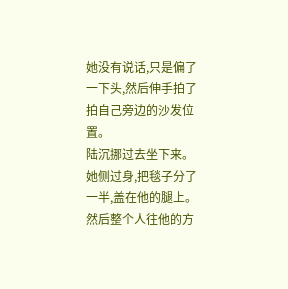她没有说话,只是偏了一下头,然后伸手拍了拍自己旁边的沙发位置。
陆沉挪过去坐下来。
她侧过身,把毯子分了一半,盖在他的腿上。
然后整个人往他的方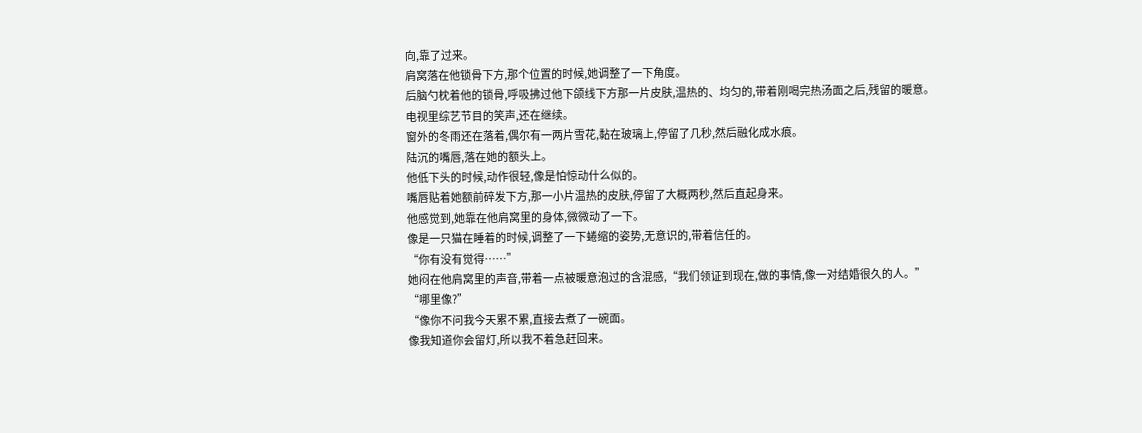向,靠了过来。
肩窝落在他锁骨下方,那个位置的时候,她调整了一下角度。
后脑勺枕着他的锁骨,呼吸拂过他下颌线下方那一片皮肤,温热的、均匀的,带着刚喝完热汤面之后,残留的暖意。
电视里综艺节目的笑声,还在继续。
窗外的冬雨还在落着,偶尔有一两片雪花,黏在玻璃上,停留了几秒,然后融化成水痕。
陆沉的嘴唇,落在她的额头上。
他低下头的时候,动作很轻,像是怕惊动什么似的。
嘴唇贴着她额前碎发下方,那一小片温热的皮肤,停留了大概两秒,然后直起身来。
他感觉到,她靠在他肩窝里的身体,微微动了一下。
像是一只猫在睡着的时候,调整了一下蜷缩的姿势,无意识的,带着信任的。
“你有没有觉得……”
她闷在他肩窝里的声音,带着一点被暖意泡过的含混感,“我们领证到现在,做的事情,像一对结婚很久的人。”
“哪里像?”
“像你不问我今天累不累,直接去煮了一碗面。
像我知道你会留灯,所以我不着急赶回来。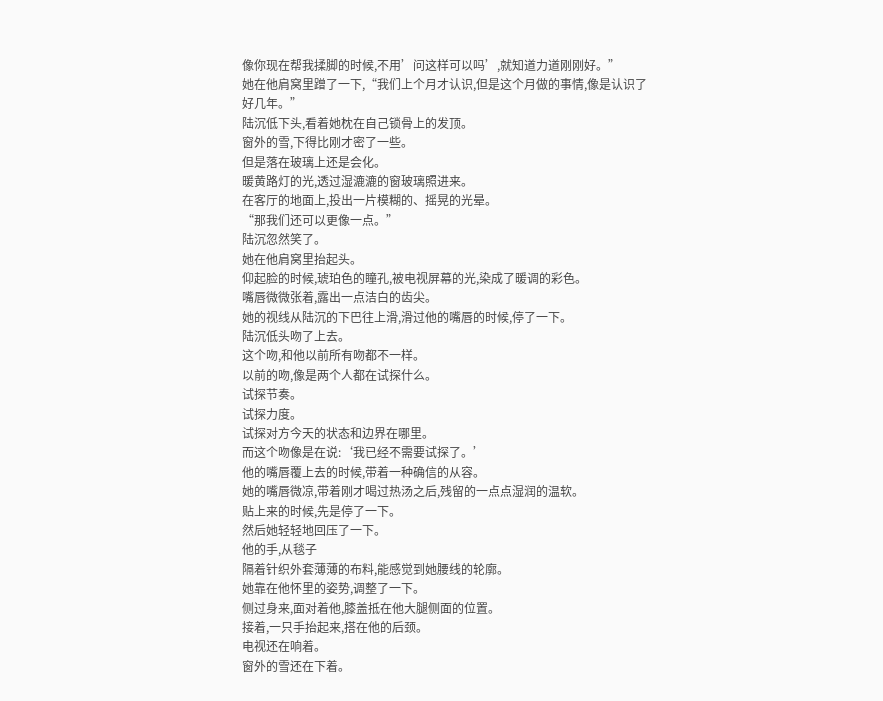像你现在帮我揉脚的时候,不用’问这样可以吗’,就知道力道刚刚好。”
她在他肩窝里蹭了一下,“我们上个月才认识,但是这个月做的事情,像是认识了好几年。”
陆沉低下头,看着她枕在自己锁骨上的发顶。
窗外的雪,下得比刚才密了一些。
但是落在玻璃上还是会化。
暖黄路灯的光,透过湿漉漉的窗玻璃照进来。
在客厅的地面上,投出一片模糊的、摇晃的光晕。
“那我们还可以更像一点。”
陆沉忽然笑了。
她在他肩窝里抬起头。
仰起脸的时候,琥珀色的瞳孔,被电视屏幕的光,染成了暖调的彩色。
嘴唇微微张着,露出一点洁白的齿尖。
她的视线从陆沉的下巴往上滑,滑过他的嘴唇的时候,停了一下。
陆沉低头吻了上去。
这个吻,和他以前所有吻都不一样。
以前的吻,像是两个人都在试探什么。
试探节奏。
试探力度。
试探对方今天的状态和边界在哪里。
而这个吻像是在说:‘我已经不需要试探了。’
他的嘴唇覆上去的时候,带着一种确信的从容。
她的嘴唇微凉,带着刚才喝过热汤之后,残留的一点点湿润的温软。
贴上来的时候,先是停了一下。
然后她轻轻地回压了一下。
他的手,从毯子
隔着针织外套薄薄的布料,能感觉到她腰线的轮廓。
她靠在他怀里的姿势,调整了一下。
侧过身来,面对着他,膝盖抵在他大腿侧面的位置。
接着,一只手抬起来,搭在他的后颈。
电视还在响着。
窗外的雪还在下着。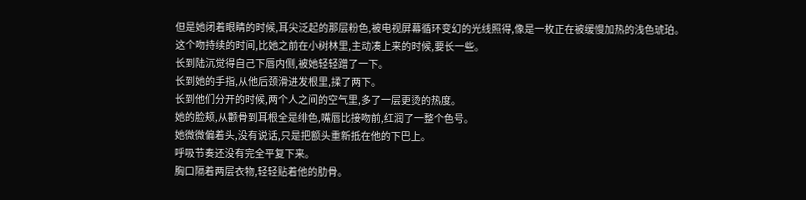但是她闭着眼睛的时候,耳尖泛起的那层粉色,被电视屏幕循环变幻的光线照得,像是一枚正在被缓慢加热的浅色琥珀。
这个吻持续的时间,比她之前在小树林里,主动凑上来的时候,要长一些。
长到陆沉觉得自己下唇内侧,被她轻轻蹭了一下。
长到她的手指,从他后颈滑进发根里,揉了两下。
长到他们分开的时候,两个人之间的空气里,多了一层更烫的热度。
她的脸颊,从颧骨到耳根全是绯色,嘴唇比接吻前,红润了一整个色号。
她微微偏着头,没有说话,只是把额头重新抵在他的下巴上。
呼吸节奏还没有完全平复下来。
胸口隔着两层衣物,轻轻贴着他的肋骨。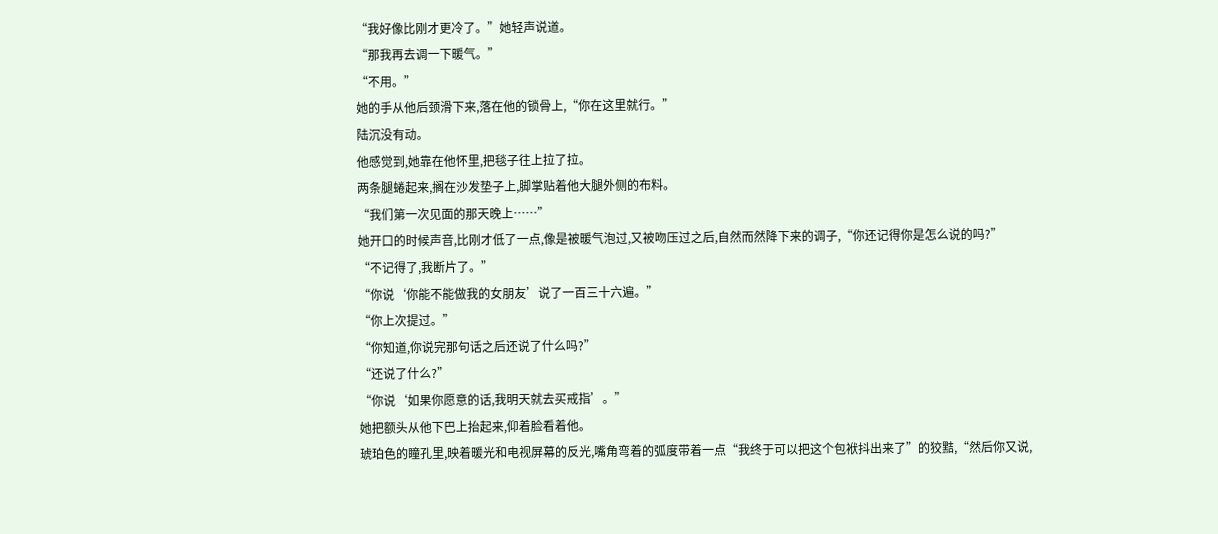“我好像比刚才更冷了。”她轻声说道。
“那我再去调一下暖气。”
“不用。”
她的手从他后颈滑下来,落在他的锁骨上,“你在这里就行。”
陆沉没有动。
他感觉到,她靠在他怀里,把毯子往上拉了拉。
两条腿蜷起来,搁在沙发垫子上,脚掌贴着他大腿外侧的布料。
“我们第一次见面的那天晚上……”
她开口的时候声音,比刚才低了一点,像是被暖气泡过,又被吻压过之后,自然而然降下来的调子,“你还记得你是怎么说的吗?”
“不记得了,我断片了。”
“你说‘你能不能做我的女朋友’说了一百三十六遍。”
“你上次提过。”
“你知道,你说完那句话之后还说了什么吗?”
“还说了什么?”
“你说‘如果你愿意的话,我明天就去买戒指’。”
她把额头从他下巴上抬起来,仰着脸看着他。
琥珀色的瞳孔里,映着暖光和电视屏幕的反光,嘴角弯着的弧度带着一点“我终于可以把这个包袱抖出来了”的狡黠,“然后你又说,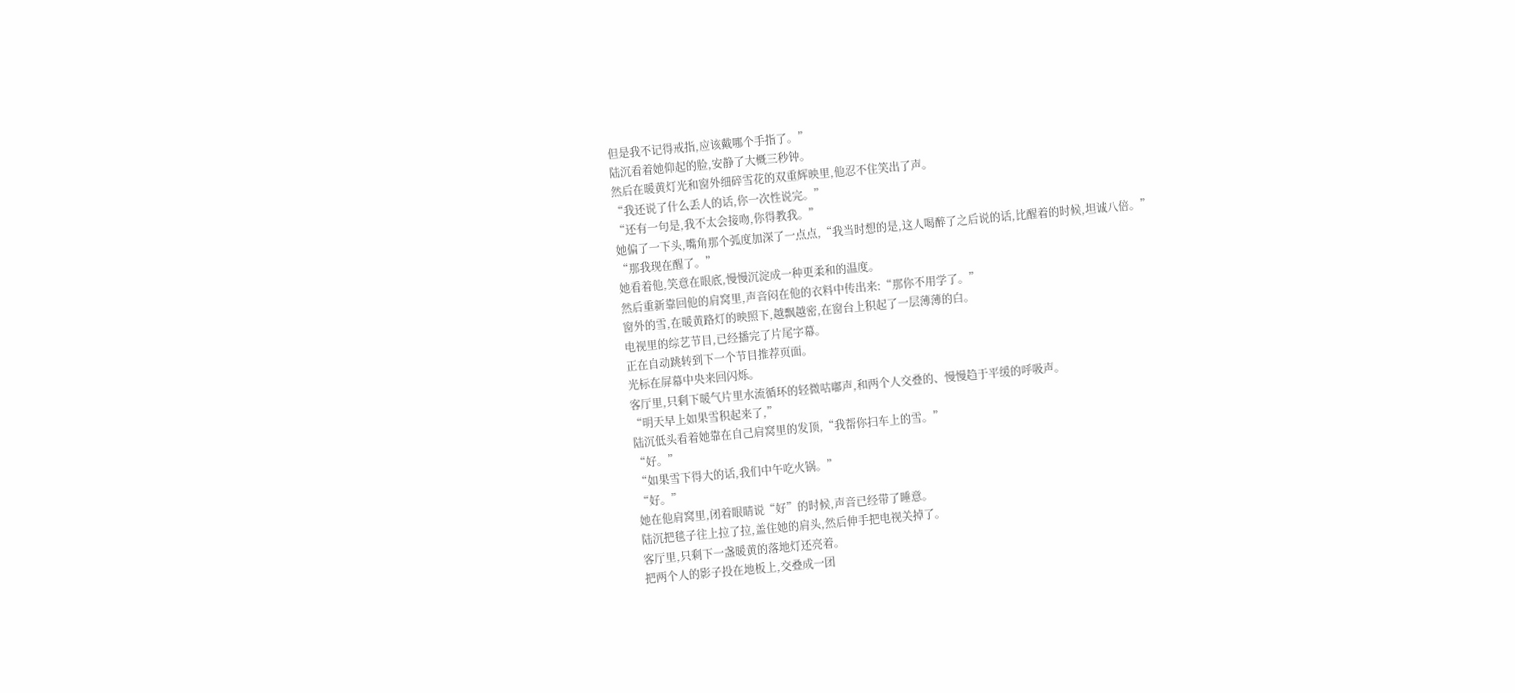但是我不记得戒指,应该戴哪个手指了。”
陆沉看着她仰起的脸,安静了大概三秒钟。
然后在暖黄灯光和窗外细碎雪花的双重辉映里,他忍不住笑出了声。
“我还说了什么丢人的话,你一次性说完。”
“还有一句是,我不太会接吻,你得教我。”
她偏了一下头,嘴角那个弧度加深了一点点,“我当时想的是,这人喝醉了之后说的话,比醒着的时候,坦诚八倍。”
“那我现在醒了。”
她看着他,笑意在眼底,慢慢沉淀成一种更柔和的温度。
然后重新靠回他的肩窝里,声音闷在他的衣料中传出来:“那你不用学了。”
窗外的雪,在暖黄路灯的映照下,越飘越密,在窗台上积起了一层薄薄的白。
电视里的综艺节目,已经播完了片尾字幕。
正在自动跳转到下一个节目推荐页面。
光标在屏幕中央来回闪烁。
客厅里,只剩下暖气片里水流循环的轻微咕嘟声,和两个人交叠的、慢慢趋于平缓的呼吸声。
“明天早上如果雪积起来了,”
陆沉低头看着她靠在自己肩窝里的发顶,“我帮你扫车上的雪。”
“好。”
“如果雪下得大的话,我们中午吃火锅。”
“好。”
她在他肩窝里,闭着眼睛说“好”的时候,声音已经带了睡意。
陆沉把毯子往上拉了拉,盖住她的肩头,然后伸手把电视关掉了。
客厅里,只剩下一盏暖黄的落地灯还亮着。
把两个人的影子投在地板上,交叠成一团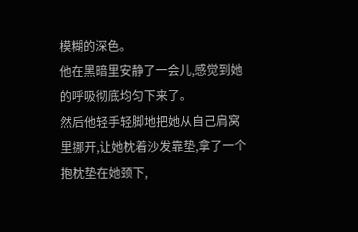模糊的深色。
他在黑暗里安静了一会儿,感觉到她的呼吸彻底均匀下来了。
然后他轻手轻脚地把她从自己肩窝里挪开,让她枕着沙发靠垫,拿了一个抱枕垫在她颈下,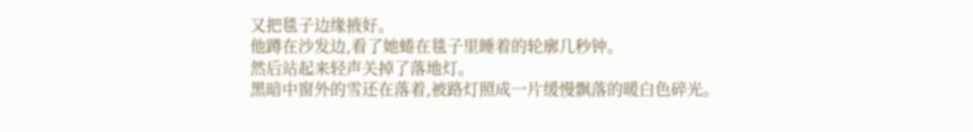又把毯子边缘掖好。
他蹲在沙发边,看了她蜷在毯子里睡着的轮廓几秒钟。
然后站起来轻声关掉了落地灯。
黑暗中窗外的雪还在落着,被路灯照成一片缓慢飘落的暖白色碎光。